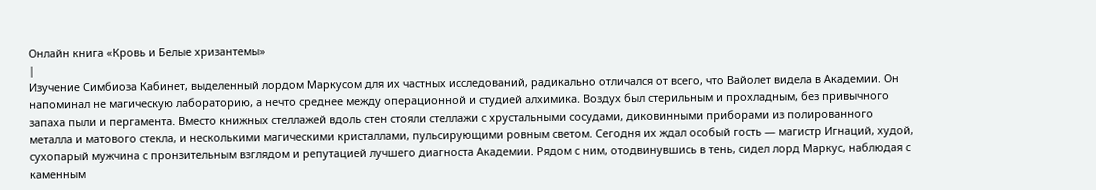Онлайн книга «Кровь и Белые хризантемы»
|
Изучение Симбиоза Кабинет, выделенный лордом Маркусом для их частных исследований, радикально отличался от всего, что Вайолет видела в Академии. Он напоминал не магическую лабораторию, а нечто среднее между операционной и студией алхимика. Воздух был стерильным и прохладным, без привычного запаха пыли и пергамента. Вместо книжных стеллажей вдоль стен стояли стеллажи с хрустальными сосудами, диковинными приборами из полированного металла и матового стекла, и несколькими магическими кристаллами, пульсирующими ровным светом. Сегодня их ждал особый гость — магистр Игнаций, худой, сухопарый мужчина с пронзительным взглядом и репутацией лучшего диагноста Академии. Рядом с ним, отодвинувшись в тень, сидел лорд Маркус, наблюдая с каменным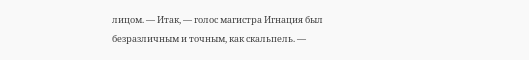лицом. — Итак, — голос магистра Игнация был безразличным и точным, как скальпель. —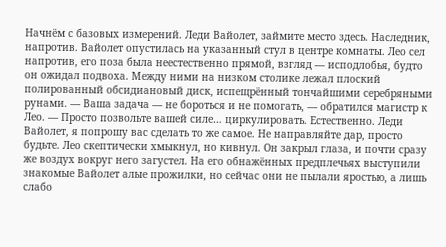Начнём с базовых измерений. Леди Вайолет, займите место здесь. Наследник, напротив. Вайолет опустилась на указанный стул в центре комнаты. Лео сел напротив, его поза была неестественно прямой, взгляд — исподлобья, будто он ожидал подвоха. Между ними на низком столике лежал плоский полированный обсидиановый диск, испещрённый тончайшими серебряными рунами. — Ваша задача — не бороться и не помогать, — обратился магистр к Лео. — Просто позвольте вашей силе… циркулировать. Естественно. Леди Вайолет, я попрошу вас сделать то же самое. Не направляйте дар, просто будьте. Лео скептически хмыкнул, но кивнул. Он закрыл глаза, и почти сразу же воздух вокруг него загустел. На его обнажённых предплечьях выступили знакомые Вайолет алые прожилки, но сейчас они не пылали яростью, а лишь слабо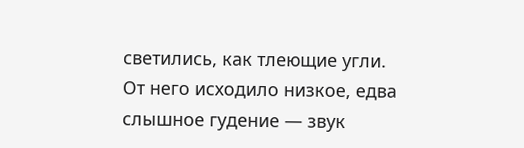светились, как тлеющие угли. От него исходило низкое, едва слышное гудение — звук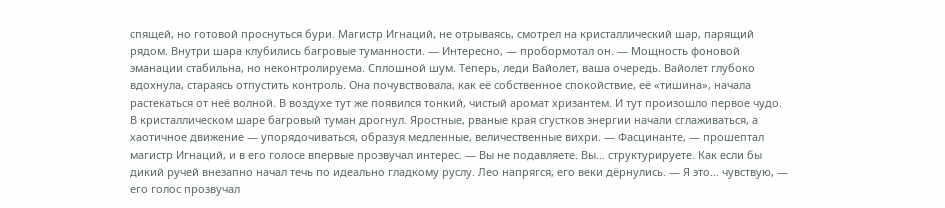спящей, но готовой проснуться бури. Магистр Игнаций, не отрываясь, смотрел на кристаллический шар, парящий рядом. Внутри шара клубились багровые туманности. — Интересно, — пробормотал он. — Мощность фоновой эманации стабильна, но неконтролируема. Сплошной шум. Теперь, леди Вайолет, ваша очередь. Вайолет глубоко вдохнула, стараясь отпустить контроль. Она почувствовала, как её собственное спокойствие, её «тишина», начала растекаться от неё волной. В воздухе тут же появился тонкий, чистый аромат хризантем. И тут произошло первое чудо. В кристаллическом шаре багровый туман дрогнул. Яростные, рваные края сгустков энергии начали сглаживаться, а хаотичное движение — упорядочиваться, образуя медленные, величественные вихри. — Фасцинанте, — прошептал магистр Игнаций, и в его голосе впервые прозвучал интерес. — Вы не подавляете. Вы… структурируете. Как если бы дикий ручей внезапно начал течь по идеально гладкому руслу. Лео напрягся, его веки дёрнулись. — Я это… чувствую, — его голос прозвучал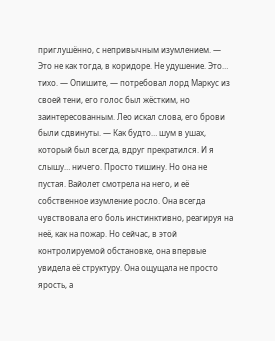приглушённо, с непривычным изумлением. — Это не как тогда, в коридоре. Не удушение. Это… тихо. — Опишите, — потребовал лорд Маркус из своей тени, его голос был жёстким, но заинтересованным. Лео искал слова, его брови были сдвинуты. — Как будто… шум в ушах, который был всегда, вдруг прекратился. И я слышу… ничего. Просто тишину. Но она не пустая. Вайолет смотрела на него, и её собственное изумление росло. Она всегда чувствовала его боль инстинктивно, реагируя на неё, как на пожар. Но сейчас, в этой контролируемой обстановке, она впервые увидела её структуру. Она ощущала не просто ярость, а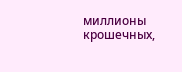миллионы крошечных,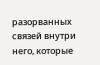разорванных связей внутри него, которые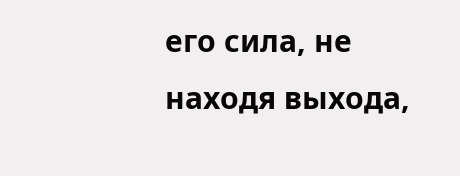его сила, не находя выхода,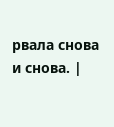рвала снова и снова. |